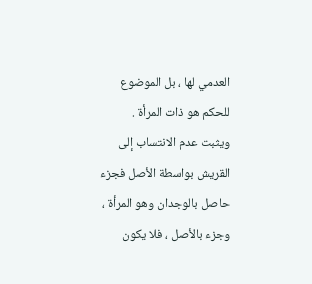العدمي لها ، بل الموضوع للحكم هو ذات المرأة .
ويثبت عدم الانتساب إلى القريش بواسطة الأصل فجزء حاصل بالوجدان وهو المرأة ، وجزء بالأصل ، فلا يكون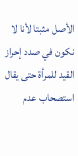الأصل مثبتا لأنا لا نكون في صدد إحراز القيد للمرأة حتى يقال استصحاب عدم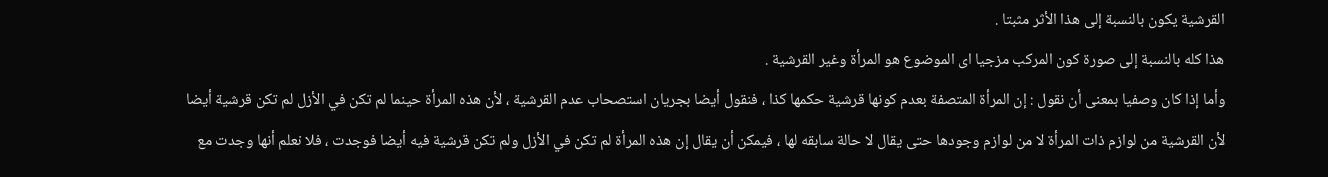القرشية يكون بالنسبة إلى هذا الأثر مثبتا .
هذا كله بالنسبة إلى صورة كون المركب مزجيا اى الموضوع هو المرأة وغير القرشية .
وأما إذا كان وصفيا بمعنى أن نقول : إن المرأة المتصفة بعدم كونها قرشية حكمها كذا ، فنقول أيضا بجريان استصحاب عدم القرشية ، لأن هذه المرأة حينما لم تكن في الأزل لم تكن قرشية أيضا لأن القرشية من لوازم ذات المرأة لا من لوازم وجودها حتى يقال لا حالة سابقه لها ، فيمكن أن يقال إن هذه المرأة لم تكن في الأزل ولم تكن قرشية فيه أيضا فوجدت ، فلا نعلم أنها وجدت مع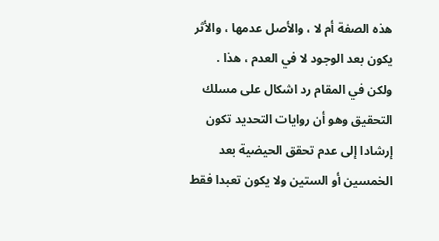هذه الصفة أم لا ، والأصل عدمها ، والأثر يكون بعد الوجود لا في العدم ، هذا .
ولكن في المقام رد اشكال على مسلك التحقيق وهو أن روايات التحديد تكون إرشادا إلى عدم تحقق الحيضية بعد الخمسين أو الستين ولا يكون تعبدا فقط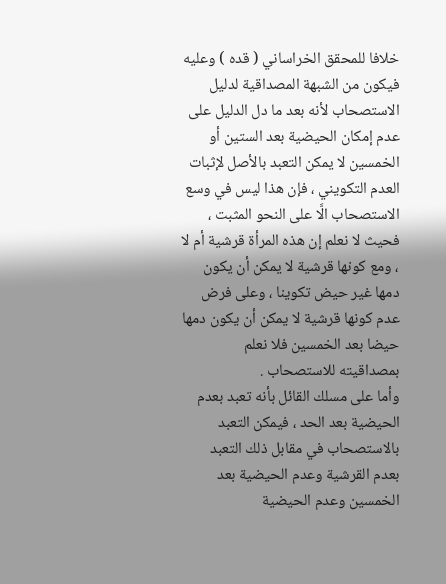خلافا للمحقق الخراساني ( قده ) وعليه فيكون من الشبهة المصداقية لدليل الاستصحاب لأنه بعد ما دل الدليل على عدم إمكان الحيضية بعد الستين أو الخمسين لا يمكن التعبد بالأصل لإثبات العدم التكويني ، فإن هذا ليس في وسع الاستصحاب الَّا على النحو المثبت ، فحيث لا نعلم إن هذه المرأة قرشية أم لا ، ومع كونها قرشية لا يمكن أن يكون دمها غير حيض تكوينا ، وعلى فرض عدم كونها قرشية لا يمكن أن يكون دمها حيضا بعد الخمسين فلا نعلم بمصداقيته للاستصحاب .
وأما على مسلك القائل بأنه تعبد بعدم الحيضية بعد الحد ، فيمكن التعبد بالاستصحاب في مقابل ذلك التعبد بعدم القرشية وعدم الحيضية بعد الخمسين وعدم الحيضية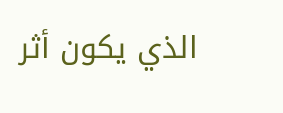الذي يكون أثر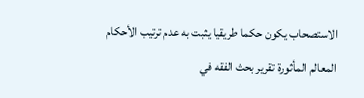الاستصحاب يكون حكما طريقيا يثبت به عدم ترتيب الأحكام
المعالم المأثورة تقرير بحث الفقه في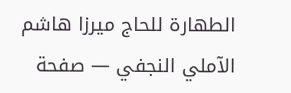الطهارة للحاج ميرزا هاشم الآملي النجفي — صفحة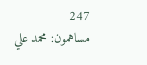247
مساهمون: محمد علي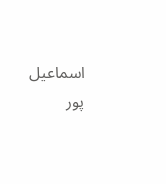اسماعيل پور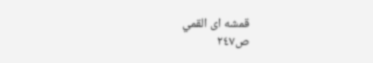قمشه اى القمي
ص٢٤٧